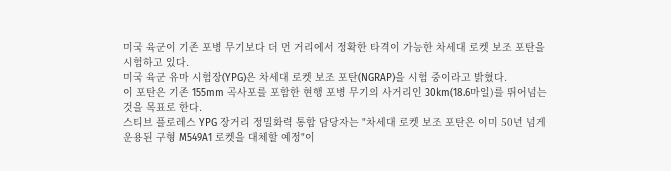미국 육군이 기존 포병 무기보다 더 먼 거리에서 정확한 타격이 가능한 차세대 로켓 보조 포탄을 시험하고 있다.
미국 육군 유마 시험장(YPG)은 차세대 로켓 보조 포탄(NGRAP)을 시험 중이라고 밝혔다.
이 포탄은 기존 155mm 곡사포를 포함한 현행 포병 무기의 사거리인 30km(18.6마일)를 뛰어넘는 것을 목표로 한다.
스티브 플로레스 YPG 장거리 정밀화력 통합 담당자는 "차세대 로켓 보조 포탄은 이미 50년 넘게 운용된 구형 M549A1 로켓을 대체할 예정"이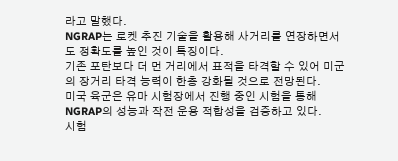라고 말했다.
NGRAP는 로켓 추진 기술을 활용해 사거리를 연장하면서도 정확도를 높인 것이 특징이다.
기존 포탄보다 더 먼 거리에서 표적을 타격할 수 있어 미군의 장거리 타격 능력이 한층 강화될 것으로 전망된다.
미국 육군은 유마 시험장에서 진행 중인 시험을 통해 NGRAP의 성능과 작전 운용 적합성을 검증하고 있다.
시험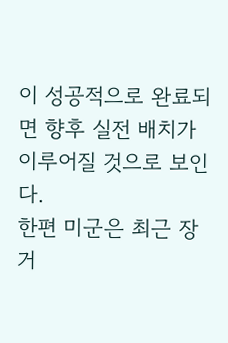이 성공적으로 완료되면 향후 실전 배치가 이루어질 것으로 보인다.
한편 미군은 최근 장거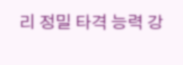리 정밀 타격 능력 강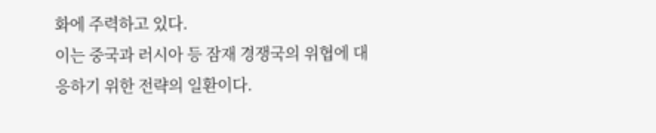화에 주력하고 있다.
이는 중국과 러시아 등 잠재 경쟁국의 위협에 대응하기 위한 전략의 일환이다.